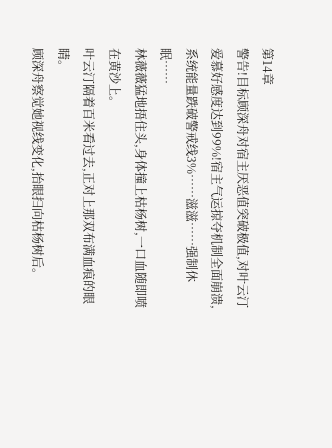第14章
警告!目标顾深舟对宿主厌恶值突破极值,对叶云汀爱慕好感度达到99%!宿主气运掠夺机制全面崩溃,系统能量跌破警戒线3%……滋滋……强制休眠……
林薇薇猛地捂住头,身体撞上枯杨树,一口血随即喷在黄沙上。
叶云汀隔着百米看过去,正对上那双布满血痕的眼睛。
顾深舟察觉她视线变化,抬眼扫向枯杨树后。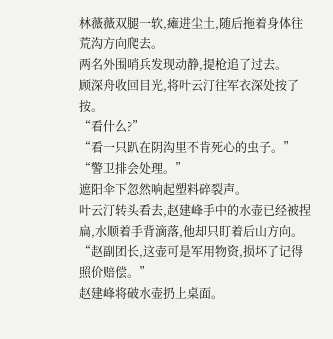林薇薇双腿一软,瘫进尘土,随后拖着身体往荒沟方向爬去。
两名外围哨兵发现动静,提枪追了过去。
顾深舟收回目光,将叶云汀往军衣深处按了按。
“看什么?”
“看一只趴在阴沟里不肯死心的虫子。”
“警卫排会处理。”
遮阳伞下忽然响起塑料碎裂声。
叶云汀转头看去,赵建峰手中的水壶已经被捏扁,水顺着手背滴落,他却只盯着后山方向。
“赵副团长,这壶可是军用物资,损坏了记得照价赔偿。”
赵建峰将破水壶扔上桌面。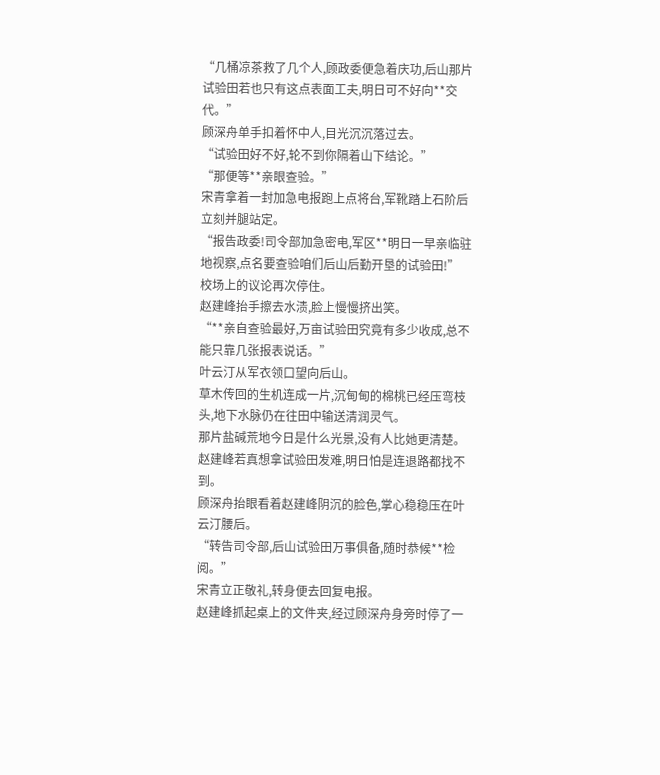“几桶凉茶救了几个人,顾政委便急着庆功,后山那片试验田若也只有这点表面工夫,明日可不好向**交代。”
顾深舟单手扣着怀中人,目光沉沉落过去。
“试验田好不好,轮不到你隔着山下结论。”
“那便等**亲眼查验。”
宋青拿着一封加急电报跑上点将台,军靴踏上石阶后立刻并腿站定。
“报告政委!司令部加急密电,军区**明日一早亲临驻地视察,点名要查验咱们后山后勤开垦的试验田!”
校场上的议论再次停住。
赵建峰抬手擦去水渍,脸上慢慢挤出笑。
“**亲自查验最好,万亩试验田究竟有多少收成,总不能只靠几张报表说话。”
叶云汀从军衣领口望向后山。
草木传回的生机连成一片,沉甸甸的棉桃已经压弯枝头,地下水脉仍在往田中输送清润灵气。
那片盐碱荒地今日是什么光景,没有人比她更清楚。
赵建峰若真想拿试验田发难,明日怕是连退路都找不到。
顾深舟抬眼看着赵建峰阴沉的脸色,掌心稳稳压在叶云汀腰后。
“转告司令部,后山试验田万事俱备,随时恭候**检阅。”
宋青立正敬礼,转身便去回复电报。
赵建峰抓起桌上的文件夹,经过顾深舟身旁时停了一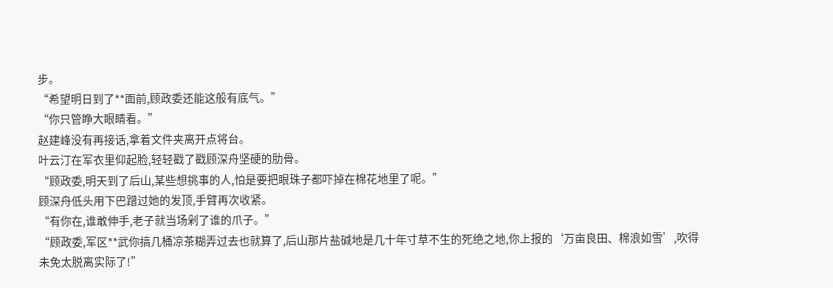步。
“希望明日到了**面前,顾政委还能这般有底气。”
“你只管睁大眼睛看。”
赵建峰没有再接话,拿着文件夹离开点将台。
叶云汀在军衣里仰起脸,轻轻戳了戳顾深舟坚硬的肋骨。
“顾政委,明天到了后山,某些想挑事的人,怕是要把眼珠子都吓掉在棉花地里了呢。”
顾深舟低头用下巴蹭过她的发顶,手臂再次收紧。
“有你在,谁敢伸手,老子就当场剁了谁的爪子。”
“顾政委,军区**武你搞几桶凉茶糊弄过去也就算了,后山那片盐碱地是几十年寸草不生的死绝之地,你上报的‘万亩良田、棉浪如雪’,吹得未免太脱离实际了!”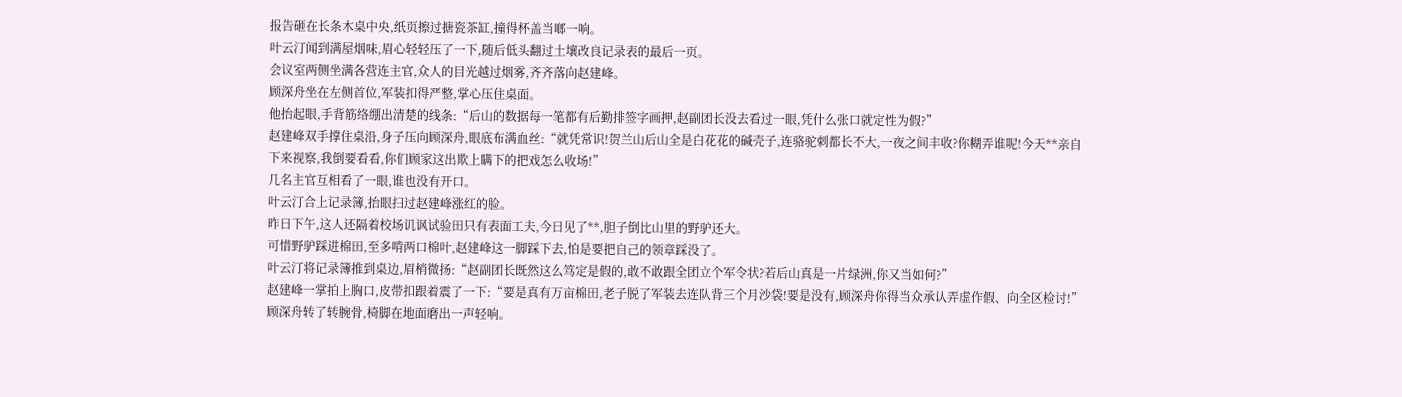报告砸在长条木桌中央,纸页擦过搪瓷茶缸,撞得杯盖当啷一响。
叶云汀闻到满屋烟味,眉心轻轻压了一下,随后低头翻过土壤改良记录表的最后一页。
会议室两侧坐满各营连主官,众人的目光越过烟雾,齐齐落向赵建峰。
顾深舟坐在左侧首位,军装扣得严整,掌心压住桌面。
他抬起眼,手背筋络绷出清楚的线条:“后山的数据每一笔都有后勤排签字画押,赵副团长没去看过一眼,凭什么张口就定性为假?”
赵建峰双手撑住桌沿,身子压向顾深舟,眼底布满血丝:“就凭常识!贺兰山后山全是白花花的碱壳子,连骆驼刺都长不大,一夜之间丰收?你糊弄谁呢!今天**亲自下来视察,我倒要看看,你们顾家这出欺上瞒下的把戏怎么收场!”
几名主官互相看了一眼,谁也没有开口。
叶云汀合上记录簿,抬眼扫过赵建峰涨红的脸。
昨日下午,这人还隔着校场讥讽试验田只有表面工夫,今日见了**,胆子倒比山里的野驴还大。
可惜野驴踩进棉田,至多啃两口棉叶,赵建峰这一脚踩下去,怕是要把自己的领章踩没了。
叶云汀将记录簿推到桌边,眉梢微扬:“赵副团长既然这么笃定是假的,敢不敢跟全团立个军令状?若后山真是一片绿洲,你又当如何?”
赵建峰一掌拍上胸口,皮带扣跟着震了一下:“要是真有万亩棉田,老子脱了军装去连队背三个月沙袋!要是没有,顾深舟你得当众承认弄虚作假、向全区检讨!”
顾深舟转了转腕骨,椅脚在地面磨出一声轻响。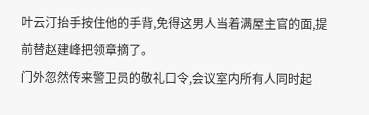叶云汀抬手按住他的手背,免得这男人当着满屋主官的面,提前替赵建峰把领章摘了。
门外忽然传来警卫员的敬礼口令,会议室内所有人同时起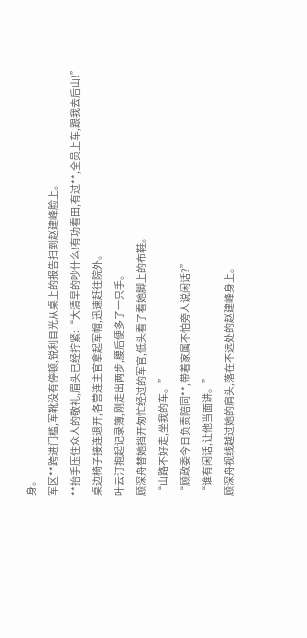身。
军区**跨进门槛,军靴没有停顿,锐利目光从桌上的报告扫到赵建峰脸上。
**抬手压住众人的敬礼,眉头已经拧紧:“大清早的吵什么!有功看田,有过**,全员上车,跟我去后山!”
桌边椅子接连退开,各营连主官拿起军帽,迅速赶往院外。
叶云汀抱起记录簿,刚走出两步,腰后便多了一只手。
顾深舟替她挡开匆忙经过的军官,低头看了看她脚上的布鞋。
“山路不好走,坐我的车。”
“顾政委今日负责陪同**,带着家属不怕旁人说闲话?”
“谁有闲话,让他当面讲。”
顾深舟视线越过她的肩头,落在不远处的赵建峰身上。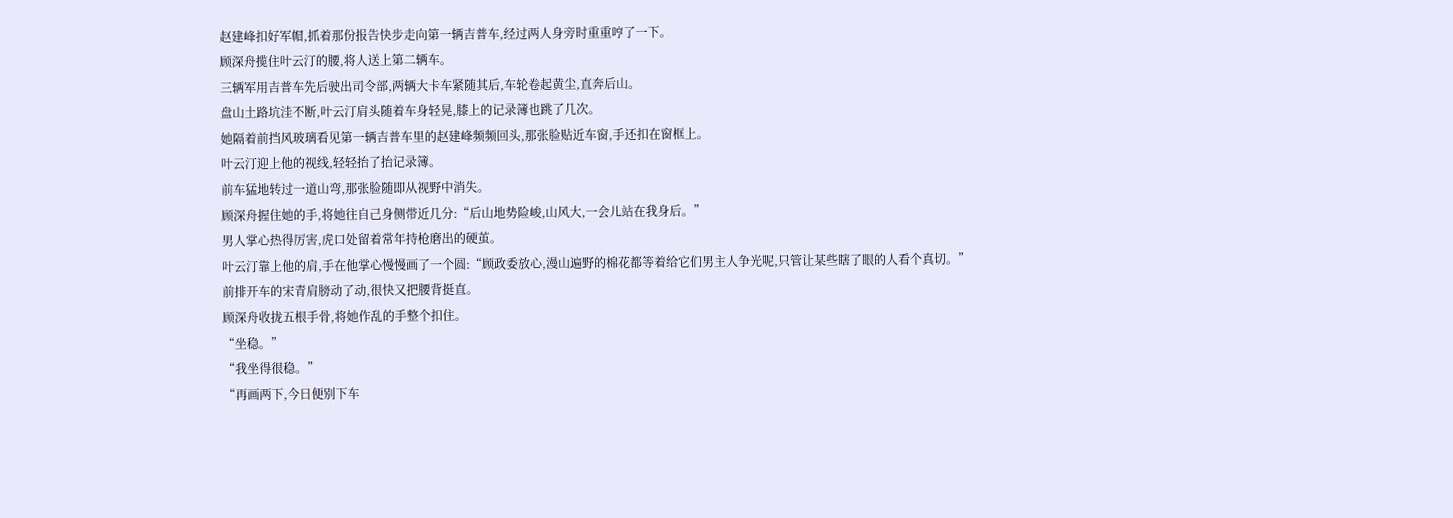赵建峰扣好军帽,抓着那份报告快步走向第一辆吉普车,经过两人身旁时重重哼了一下。
顾深舟揽住叶云汀的腰,将人送上第二辆车。
三辆军用吉普车先后驶出司令部,两辆大卡车紧随其后,车轮卷起黄尘,直奔后山。
盘山土路坑洼不断,叶云汀肩头随着车身轻晃,膝上的记录簿也跳了几次。
她隔着前挡风玻璃看见第一辆吉普车里的赵建峰频频回头,那张脸贴近车窗,手还扣在窗框上。
叶云汀迎上他的视线,轻轻抬了抬记录簿。
前车猛地转过一道山弯,那张脸随即从视野中消失。
顾深舟握住她的手,将她往自己身侧带近几分:“后山地势险峻,山风大,一会儿站在我身后。”
男人掌心热得厉害,虎口处留着常年持枪磨出的硬茧。
叶云汀靠上他的肩,手在他掌心慢慢画了一个圆:“顾政委放心,漫山遍野的棉花都等着给它们男主人争光呢,只管让某些瞎了眼的人看个真切。”
前排开车的宋青肩膀动了动,很快又把腰背挺直。
顾深舟收拢五根手骨,将她作乱的手整个扣住。
“坐稳。”
“我坐得很稳。”
“再画两下,今日便别下车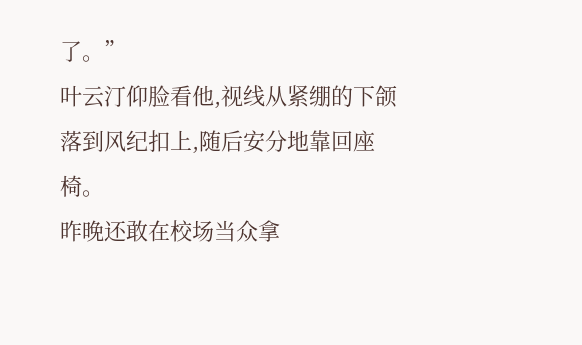了。”
叶云汀仰脸看他,视线从紧绷的下颌落到风纪扣上,随后安分地靠回座椅。
昨晚还敢在校场当众拿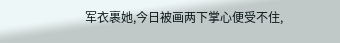军衣裹她,今日被画两下掌心便受不住,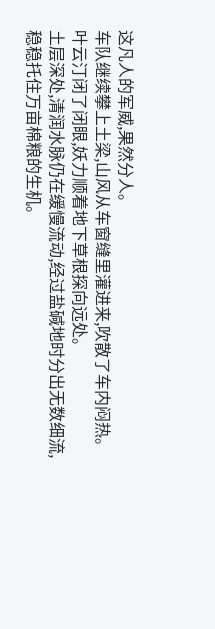这凡人的军威,果然分人。
车队继续攀上土梁,山风从车窗缝里灌进来,吹散了车内闷热。
叶云汀闭了闭眼,妖力顺着地下草根探向远处。
土层深处,清润水脉仍在缓慢流动,经过盐碱地时分出无数细流,稳稳托住万亩棉粮的生机。